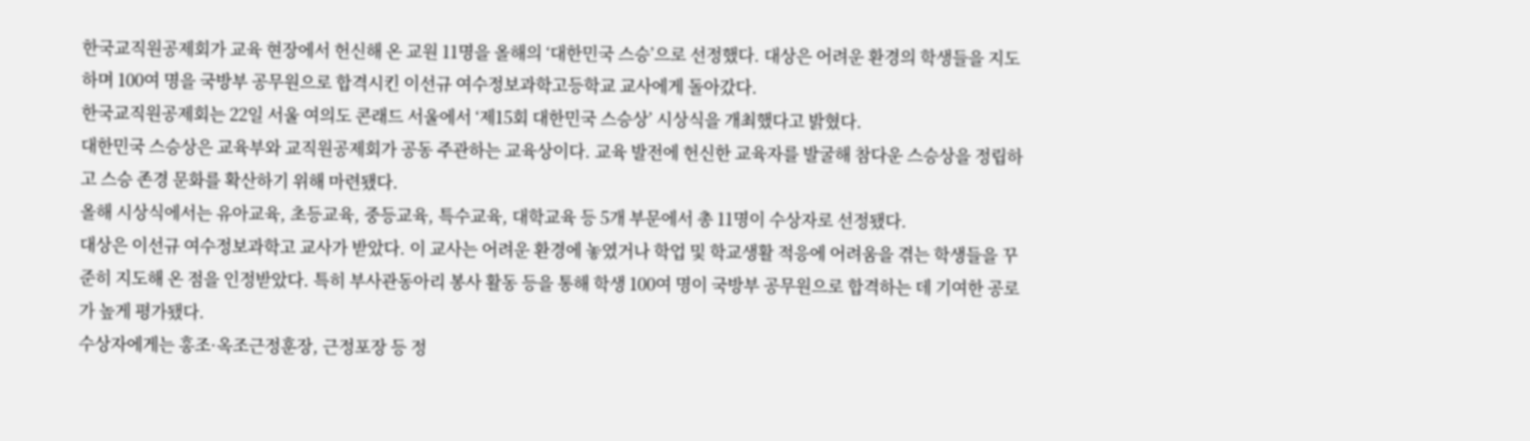한국교직원공제회가 교육 현장에서 헌신해 온 교원 11명을 올해의 ‘대한민국 스승’으로 선정했다. 대상은 어려운 환경의 학생들을 지도하며 100여 명을 국방부 공무원으로 합격시킨 이선규 여수정보과학고등학교 교사에게 돌아갔다.
한국교직원공제회는 22일 서울 여의도 콘래드 서울에서 ‘제15회 대한민국 스승상’ 시상식을 개최했다고 밝혔다.
대한민국 스승상은 교육부와 교직원공제회가 공동 주관하는 교육상이다. 교육 발전에 헌신한 교육자를 발굴해 참다운 스승상을 정립하고 스승 존경 문화를 확산하기 위해 마련됐다.
올해 시상식에서는 유아교육, 초등교육, 중등교육, 특수교육, 대학교육 등 5개 부문에서 총 11명이 수상자로 선정됐다.
대상은 이선규 여수정보과학고 교사가 받았다. 이 교사는 어려운 환경에 놓였거나 학업 및 학교생활 적응에 어려움을 겪는 학생들을 꾸준히 지도해 온 점을 인정받았다. 특히 부사관동아리 봉사 활동 등을 통해 학생 100여 명이 국방부 공무원으로 합격하는 데 기여한 공로가 높게 평가됐다.
수상자에게는 홍조·옥조근정훈장, 근정포장 등 정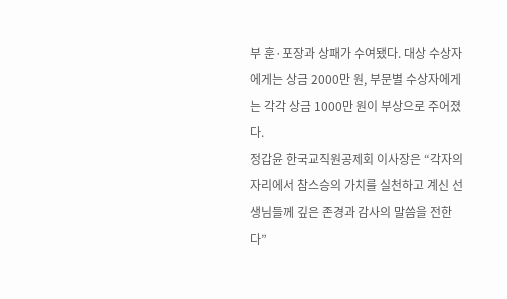부 훈·포장과 상패가 수여됐다. 대상 수상자에게는 상금 2000만 원, 부문별 수상자에게는 각각 상금 1000만 원이 부상으로 주어졌다.
정갑윤 한국교직원공제회 이사장은 “각자의 자리에서 참스승의 가치를 실천하고 계신 선생님들께 깊은 존경과 감사의 말씀을 전한다”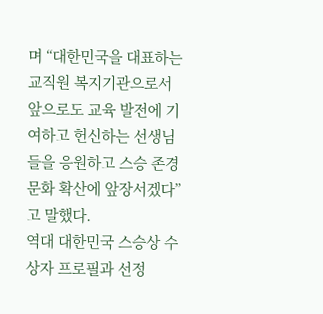며 “대한민국을 대표하는 교직원 복지기관으로서 앞으로도 교육 발전에 기여하고 헌신하는 선생님들을 응원하고 스승 존경 문화 확산에 앞장서겠다”고 말했다.
역대 대한민국 스승상 수상자 프로필과 선정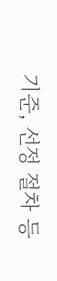기준, 선정 절차 등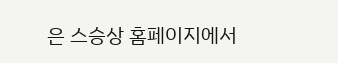은 스승상 홈페이지에서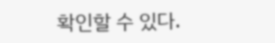확인할 수 있다.